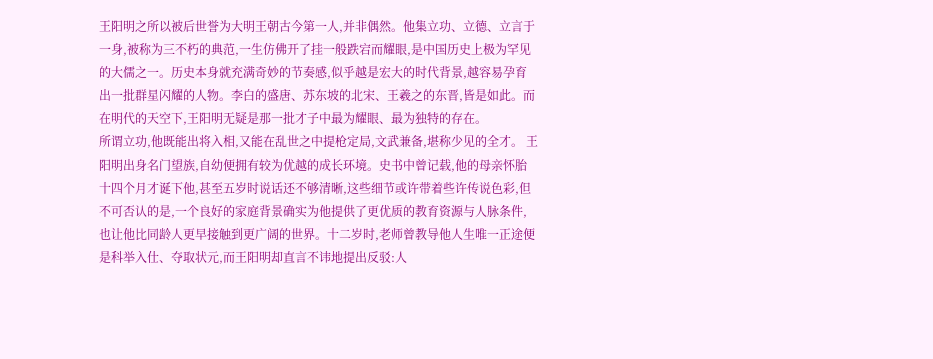王阳明之所以被后世誉为大明王朝古今第一人,并非偶然。他集立功、立德、立言于一身,被称为三不朽的典范,一生仿佛开了挂一般跌宕而耀眼,是中国历史上极为罕见的大儒之一。历史本身就充满奇妙的节奏感,似乎越是宏大的时代背景,越容易孕育出一批群星闪耀的人物。李白的盛唐、苏东坡的北宋、王羲之的东晋,皆是如此。而在明代的天空下,王阳明无疑是那一批才子中最为耀眼、最为独特的存在。
所谓立功,他既能出将入相,又能在乱世之中提枪定局,文武兼备,堪称少见的全才。 王阳明出身名门望族,自幼便拥有较为优越的成长环境。史书中曾记载,他的母亲怀胎十四个月才诞下他,甚至五岁时说话还不够清晰,这些细节或许带着些许传说色彩,但不可否认的是,一个良好的家庭背景确实为他提供了更优质的教育资源与人脉条件,也让他比同龄人更早接触到更广阔的世界。十二岁时,老师曾教导他人生唯一正途便是科举入仕、夺取状元,而王阳明却直言不讳地提出反驳:人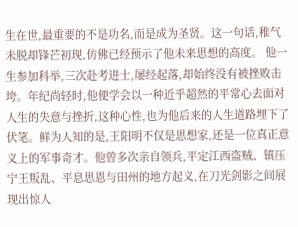生在世,最重要的不是功名,而是成为圣贤。这一句话,稚气未脱却锋芒初现,仿佛已经预示了他未来思想的高度。 他一生参加科举,三次赴考进士,屡经起落,却始终没有被挫败击垮。年纪尚轻时,他便学会以一种近乎超然的平常心去面对人生的失意与挫折,这种心性,也为他后来的人生道路埋下了伏笔。鲜为人知的是,王阳明不仅是思想家,还是一位真正意义上的军事奇才。他曾多次亲自领兵,平定江西盗贼、镇压宁王叛乱、平息思恩与田州的地方起义,在刀光剑影之间展现出惊人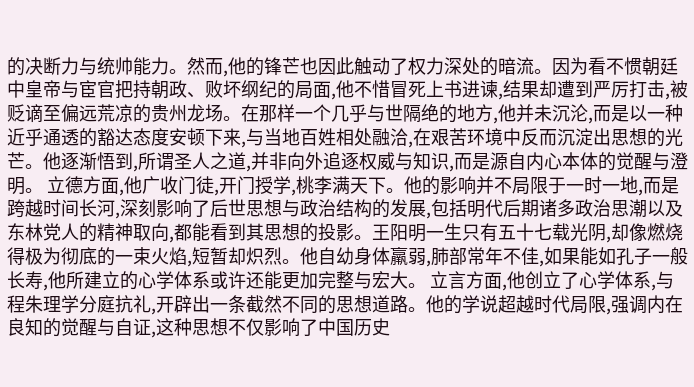的决断力与统帅能力。然而,他的锋芒也因此触动了权力深处的暗流。因为看不惯朝廷中皇帝与宦官把持朝政、败坏纲纪的局面,他不惜冒死上书进谏,结果却遭到严厉打击,被贬谪至偏远荒凉的贵州龙场。在那样一个几乎与世隔绝的地方,他并未沉沦,而是以一种近乎通透的豁达态度安顿下来,与当地百姓相处融洽,在艰苦环境中反而沉淀出思想的光芒。他逐渐悟到,所谓圣人之道,并非向外追逐权威与知识,而是源自内心本体的觉醒与澄明。 立德方面,他广收门徒,开门授学,桃李满天下。他的影响并不局限于一时一地,而是跨越时间长河,深刻影响了后世思想与政治结构的发展,包括明代后期诸多政治思潮以及东林党人的精神取向,都能看到其思想的投影。王阳明一生只有五十七载光阴,却像燃烧得极为彻底的一束火焰,短暂却炽烈。他自幼身体羸弱,肺部常年不佳,如果能如孔子一般长寿,他所建立的心学体系或许还能更加完整与宏大。 立言方面,他创立了心学体系,与程朱理学分庭抗礼,开辟出一条截然不同的思想道路。他的学说超越时代局限,强调内在良知的觉醒与自证,这种思想不仅影响了中国历史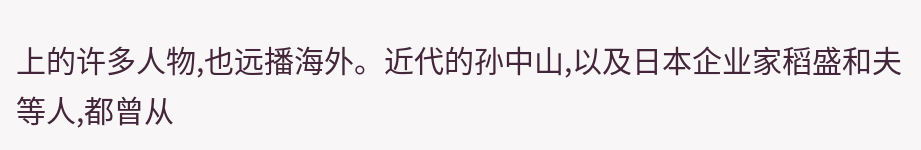上的许多人物,也远播海外。近代的孙中山,以及日本企业家稻盛和夫等人,都曾从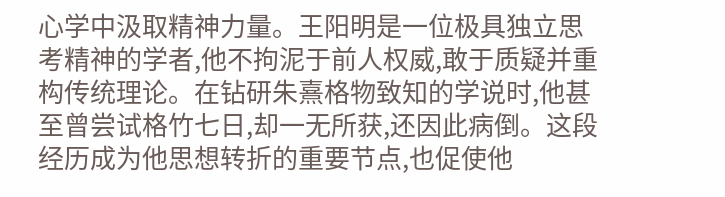心学中汲取精神力量。王阳明是一位极具独立思考精神的学者,他不拘泥于前人权威,敢于质疑并重构传统理论。在钻研朱熹格物致知的学说时,他甚至曾尝试格竹七日,却一无所获,还因此病倒。这段经历成为他思想转折的重要节点,也促使他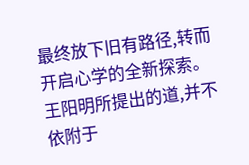最终放下旧有路径,转而开启心学的全新探索。 王阳明所提出的道,并不依附于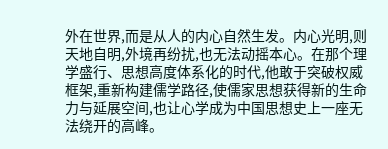外在世界,而是从人的内心自然生发。内心光明,则天地自明,外境再纷扰,也无法动摇本心。在那个理学盛行、思想高度体系化的时代,他敢于突破权威框架,重新构建儒学路径,使儒家思想获得新的生命力与延展空间,也让心学成为中国思想史上一座无法绕开的高峰。